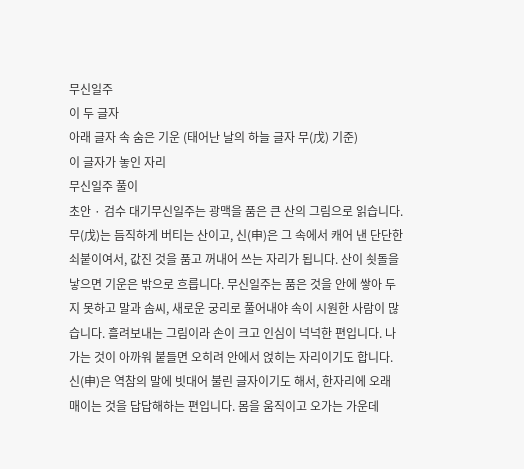무신일주
이 두 글자
아래 글자 속 숨은 기운 (태어난 날의 하늘 글자 무(戊) 기준)
이 글자가 놓인 자리
무신일주 풀이
초안 · 검수 대기무신일주는 광맥을 품은 큰 산의 그림으로 읽습니다. 무(戊)는 듬직하게 버티는 산이고, 신(申)은 그 속에서 캐어 낸 단단한 쇠붙이여서, 값진 것을 품고 꺼내어 쓰는 자리가 됩니다. 산이 쇳돌을 낳으면 기운은 밖으로 흐릅니다. 무신일주는 품은 것을 안에 쌓아 두지 못하고 말과 솜씨, 새로운 궁리로 풀어내야 속이 시원한 사람이 많습니다. 흘려보내는 그림이라 손이 크고 인심이 넉넉한 편입니다. 나가는 것이 아까워 붙들면 오히려 안에서 얹히는 자리이기도 합니다. 신(申)은 역참의 말에 빗대어 불린 글자이기도 해서, 한자리에 오래 매이는 것을 답답해하는 편입니다. 몸을 움직이고 오가는 가운데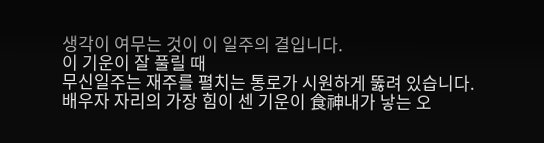생각이 여무는 것이 이 일주의 결입니다.
이 기운이 잘 풀릴 때
무신일주는 재주를 펼치는 통로가 시원하게 뚫려 있습니다. 배우자 자리의 가장 힘이 센 기운이 食神내가 낳는 오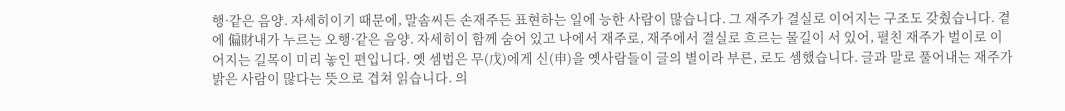행·같은 음양. 자세히이기 때문에, 말솜씨든 손재주든 표현하는 일에 능한 사람이 많습니다. 그 재주가 결실로 이어지는 구조도 갖췄습니다. 곁에 偏財내가 누르는 오행·같은 음양. 자세히이 함께 숨어 있고 나에서 재주로, 재주에서 결실로 흐르는 물길이 서 있어, 펼친 재주가 벌이로 이어지는 길목이 미리 놓인 편입니다. 옛 셈법은 무(戊)에게 신(申)을 옛사람들이 글의 별이라 부른, 로도 셈했습니다. 글과 말로 풀어내는 재주가 밝은 사람이 많다는 뜻으로 겹쳐 읽습니다. 의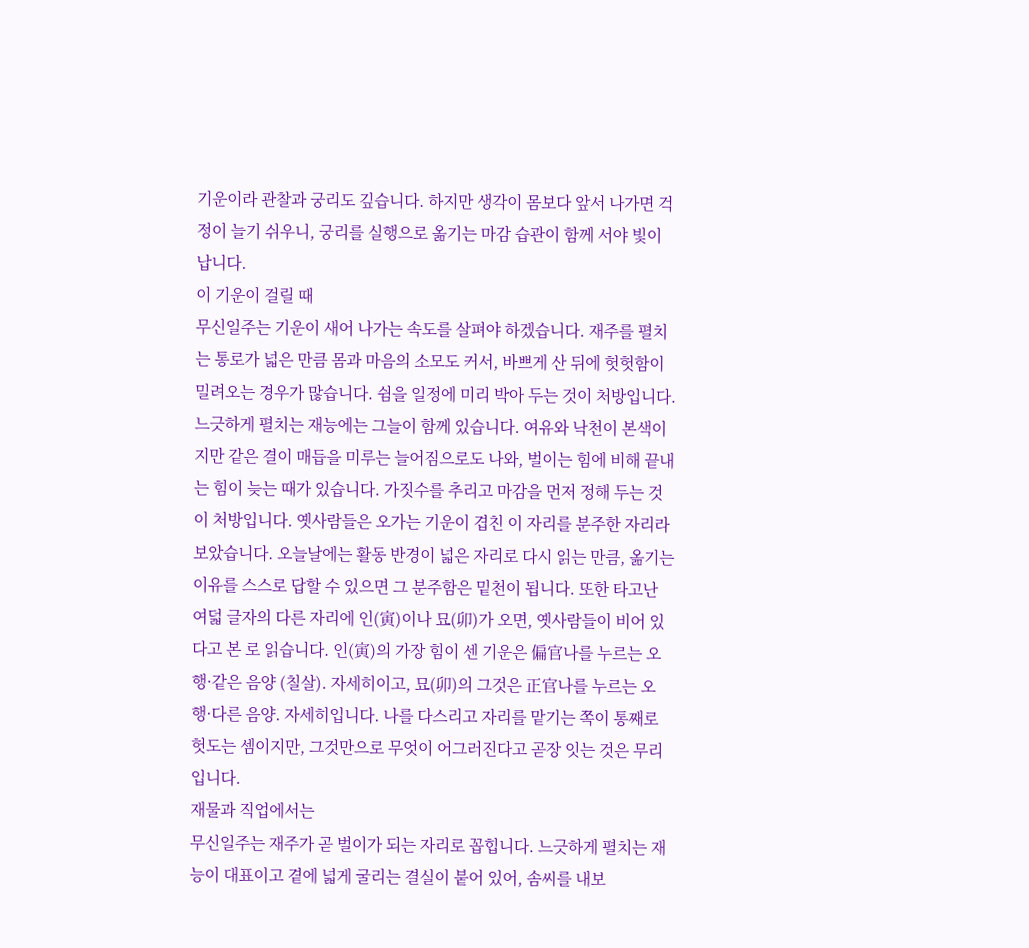기운이라 관찰과 궁리도 깊습니다. 하지만 생각이 몸보다 앞서 나가면 걱정이 늘기 쉬우니, 궁리를 실행으로 옮기는 마감 습관이 함께 서야 빛이 납니다.
이 기운이 걸릴 때
무신일주는 기운이 새어 나가는 속도를 살펴야 하겠습니다. 재주를 펼치는 통로가 넓은 만큼 몸과 마음의 소모도 커서, 바쁘게 산 뒤에 헛헛함이 밀려오는 경우가 많습니다. 쉼을 일정에 미리 박아 두는 것이 처방입니다. 느긋하게 펼치는 재능에는 그늘이 함께 있습니다. 여유와 낙천이 본색이지만 같은 결이 매듭을 미루는 늘어짐으로도 나와, 벌이는 힘에 비해 끝내는 힘이 늦는 때가 있습니다. 가짓수를 추리고 마감을 먼저 정해 두는 것이 처방입니다. 옛사람들은 오가는 기운이 겹친 이 자리를 분주한 자리라 보았습니다. 오늘날에는 활동 반경이 넓은 자리로 다시 읽는 만큼, 옮기는 이유를 스스로 답할 수 있으면 그 분주함은 밑천이 됩니다. 또한 타고난 여덟 글자의 다른 자리에 인(寅)이나 묘(卯)가 오면, 옛사람들이 비어 있다고 본 로 읽습니다. 인(寅)의 가장 힘이 센 기운은 偏官나를 누르는 오행·같은 음양 (칠살). 자세히이고, 묘(卯)의 그것은 正官나를 누르는 오행·다른 음양. 자세히입니다. 나를 다스리고 자리를 맡기는 쪽이 통째로 헛도는 셈이지만, 그것만으로 무엇이 어그러진다고 곧장 잇는 것은 무리입니다.
재물과 직업에서는
무신일주는 재주가 곧 벌이가 되는 자리로 꼽힙니다. 느긋하게 펼치는 재능이 대표이고 곁에 넓게 굴리는 결실이 붙어 있어, 솜씨를 내보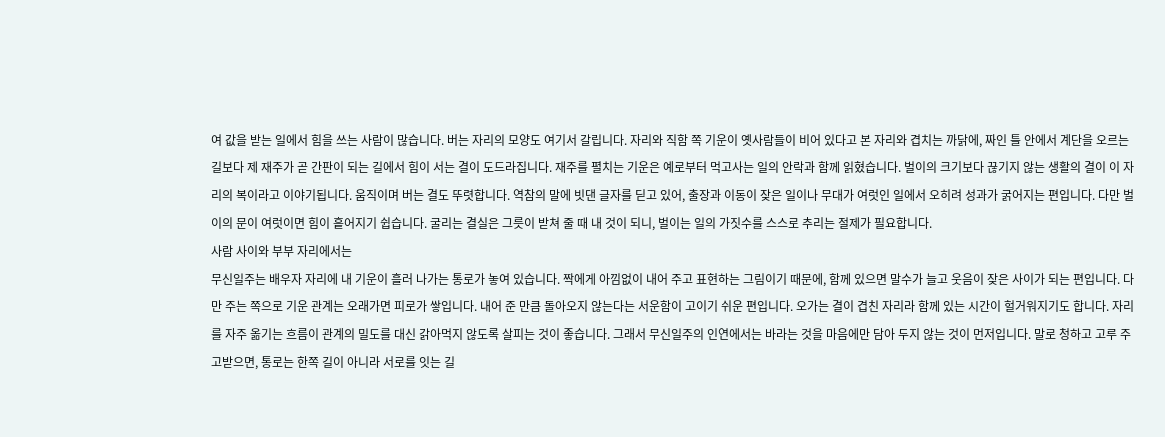여 값을 받는 일에서 힘을 쓰는 사람이 많습니다. 버는 자리의 모양도 여기서 갈립니다. 자리와 직함 쪽 기운이 옛사람들이 비어 있다고 본 자리와 겹치는 까닭에, 짜인 틀 안에서 계단을 오르는 길보다 제 재주가 곧 간판이 되는 길에서 힘이 서는 결이 도드라집니다. 재주를 펼치는 기운은 예로부터 먹고사는 일의 안락과 함께 읽혔습니다. 벌이의 크기보다 끊기지 않는 생활의 결이 이 자리의 복이라고 이야기됩니다. 움직이며 버는 결도 뚜렷합니다. 역참의 말에 빗댄 글자를 딛고 있어, 출장과 이동이 잦은 일이나 무대가 여럿인 일에서 오히려 성과가 굵어지는 편입니다. 다만 벌이의 문이 여럿이면 힘이 흩어지기 쉽습니다. 굴리는 결실은 그릇이 받쳐 줄 때 내 것이 되니, 벌이는 일의 가짓수를 스스로 추리는 절제가 필요합니다.
사람 사이와 부부 자리에서는
무신일주는 배우자 자리에 내 기운이 흘러 나가는 통로가 놓여 있습니다. 짝에게 아낌없이 내어 주고 표현하는 그림이기 때문에, 함께 있으면 말수가 늘고 웃음이 잦은 사이가 되는 편입니다. 다만 주는 쪽으로 기운 관계는 오래가면 피로가 쌓입니다. 내어 준 만큼 돌아오지 않는다는 서운함이 고이기 쉬운 편입니다. 오가는 결이 겹친 자리라 함께 있는 시간이 헐거워지기도 합니다. 자리를 자주 옮기는 흐름이 관계의 밀도를 대신 갉아먹지 않도록 살피는 것이 좋습니다. 그래서 무신일주의 인연에서는 바라는 것을 마음에만 담아 두지 않는 것이 먼저입니다. 말로 청하고 고루 주고받으면, 통로는 한쪽 길이 아니라 서로를 잇는 길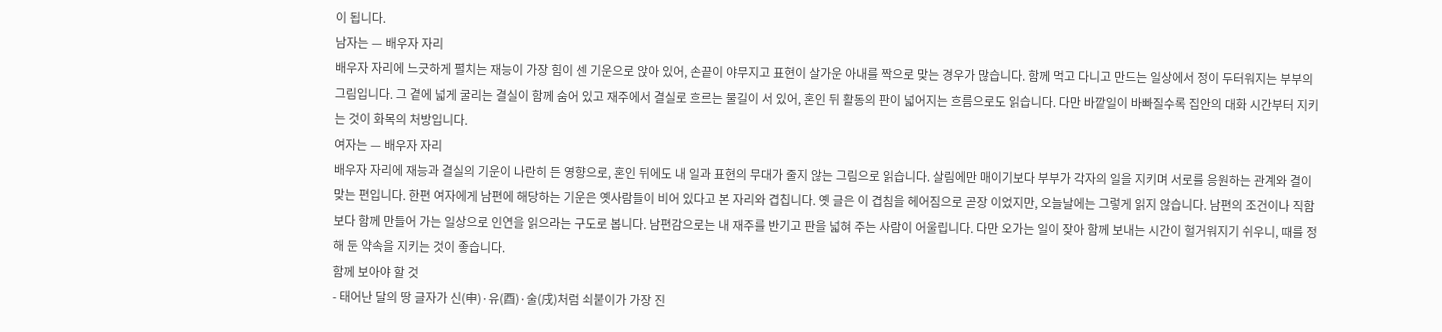이 됩니다.
남자는 — 배우자 자리
배우자 자리에 느긋하게 펼치는 재능이 가장 힘이 센 기운으로 앉아 있어, 손끝이 야무지고 표현이 살가운 아내를 짝으로 맞는 경우가 많습니다. 함께 먹고 다니고 만드는 일상에서 정이 두터워지는 부부의 그림입니다. 그 곁에 넓게 굴리는 결실이 함께 숨어 있고 재주에서 결실로 흐르는 물길이 서 있어, 혼인 뒤 활동의 판이 넓어지는 흐름으로도 읽습니다. 다만 바깥일이 바빠질수록 집안의 대화 시간부터 지키는 것이 화목의 처방입니다.
여자는 — 배우자 자리
배우자 자리에 재능과 결실의 기운이 나란히 든 영향으로, 혼인 뒤에도 내 일과 표현의 무대가 줄지 않는 그림으로 읽습니다. 살림에만 매이기보다 부부가 각자의 일을 지키며 서로를 응원하는 관계와 결이 맞는 편입니다. 한편 여자에게 남편에 해당하는 기운은 옛사람들이 비어 있다고 본 자리와 겹칩니다. 옛 글은 이 겹침을 헤어짐으로 곧장 이었지만, 오늘날에는 그렇게 읽지 않습니다. 남편의 조건이나 직함보다 함께 만들어 가는 일상으로 인연을 읽으라는 구도로 봅니다. 남편감으로는 내 재주를 반기고 판을 넓혀 주는 사람이 어울립니다. 다만 오가는 일이 잦아 함께 보내는 시간이 헐거워지기 쉬우니, 때를 정해 둔 약속을 지키는 것이 좋습니다.
함께 보아야 할 것
- 태어난 달의 땅 글자가 신(申)·유(酉)·술(戌)처럼 쇠붙이가 가장 진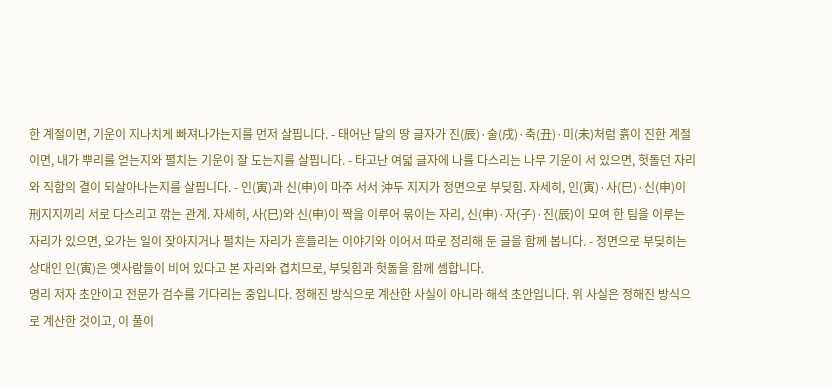한 계절이면, 기운이 지나치게 빠져나가는지를 먼저 살핍니다. - 태어난 달의 땅 글자가 진(辰)·술(戌)·축(丑)·미(未)처럼 흙이 진한 계절이면, 내가 뿌리를 얻는지와 펼치는 기운이 잘 도는지를 살핍니다. - 타고난 여덟 글자에 나를 다스리는 나무 기운이 서 있으면, 헛돌던 자리와 직함의 결이 되살아나는지를 살핍니다. - 인(寅)과 신(申)이 마주 서서 沖두 지지가 정면으로 부딪힘. 자세히, 인(寅)·사(巳)·신(申)이 刑지지끼리 서로 다스리고 깎는 관계. 자세히, 사(巳)와 신(申)이 짝을 이루어 묶이는 자리, 신(申)·자(子)·진(辰)이 모여 한 팀을 이루는 자리가 있으면, 오가는 일이 잦아지거나 펼치는 자리가 흔들리는 이야기와 이어서 따로 정리해 둔 글을 함께 봅니다. - 정면으로 부딪히는 상대인 인(寅)은 옛사람들이 비어 있다고 본 자리와 겹치므로, 부딪힘과 헛돎을 함께 셈합니다.
명리 저자 초안이고 전문가 검수를 기다리는 중입니다. 정해진 방식으로 계산한 사실이 아니라 해석 초안입니다. 위 사실은 정해진 방식으로 계산한 것이고, 이 풀이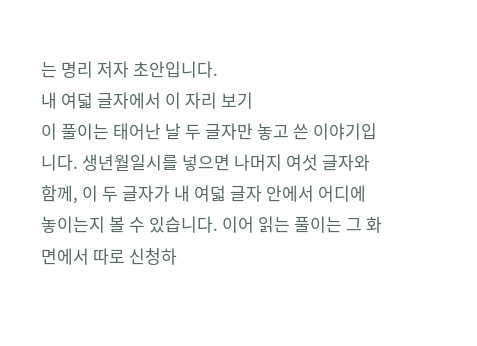는 명리 저자 초안입니다.
내 여덟 글자에서 이 자리 보기
이 풀이는 태어난 날 두 글자만 놓고 쓴 이야기입니다. 생년월일시를 넣으면 나머지 여섯 글자와 함께, 이 두 글자가 내 여덟 글자 안에서 어디에 놓이는지 볼 수 있습니다. 이어 읽는 풀이는 그 화면에서 따로 신청하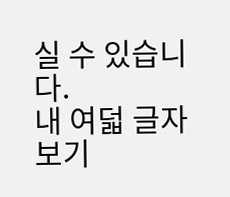실 수 있습니다.
내 여덟 글자 보기